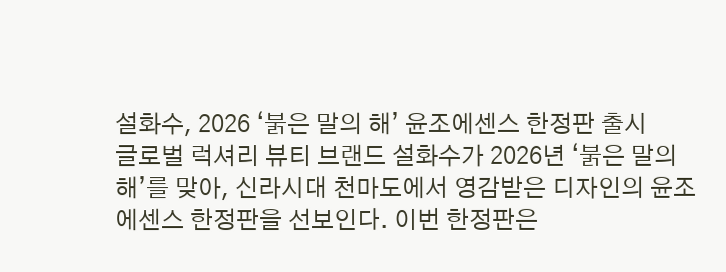설화수, 2026 ‘붉은 말의 해’ 윤조에센스 한정판 출시
글로벌 럭셔리 뷰티 브랜드 설화수가 2026년 ‘붉은 말의 해’를 맞아, 신라시대 천마도에서 영감받은 디자인의 윤조에센스 한정판을 선보인다. 이번 한정판은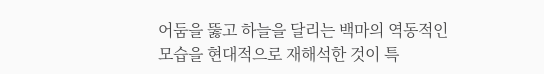어둠을 뚫고 하늘을 달리는 백마의 역동적인 모습을 현대적으로 재해석한 것이 특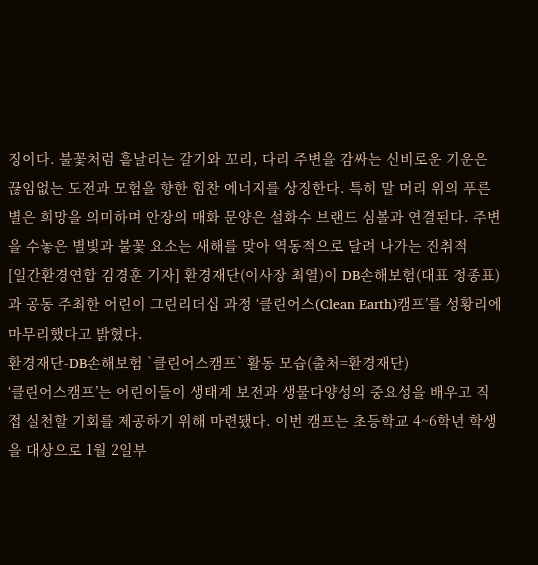징이다. 불꽃처럼 흩날리는 갈기와 꼬리, 다리 주변을 감싸는 신비로운 기운은 끊임없는 도전과 모험을 향한 힘찬 에너지를 상징한다. 특히 말 머리 위의 푸른 별은 희망을 의미하며 안장의 매화 문양은 설화수 브랜드 심볼과 연결된다. 주변을 수놓은 별빛과 불꽃 요소는 새해를 맞아 역동적으로 달려 나가는 진취적
[일간환경연합 김경훈 기자] 환경재단(이사장 최열)이 DB손해보험(대표 정종표)과 공동 주최한 어린이 그린리더십 과정 ‘클린어스(Clean Earth)캠프’를 성황리에 마무리했다고 밝혔다.
환경재단-DB손해보험 `클린어스캠프` 활동 모습(출처=환경재단)
‘클린어스캠프’는 어린이들이 생태계 보전과 생물다양성의 중요성을 배우고 직접 실천할 기회를 제공하기 위해 마련됐다. 이번 캠프는 초등학교 4~6학년 학생을 대상으로 1월 2일부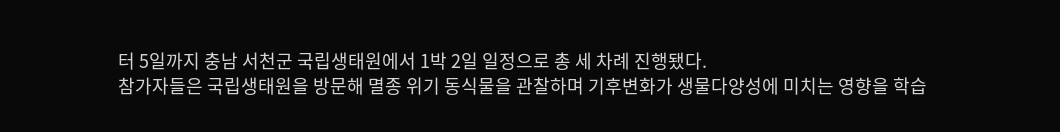터 5일까지 충남 서천군 국립생태원에서 1박 2일 일정으로 총 세 차례 진행됐다.
참가자들은 국립생태원을 방문해 멸종 위기 동식물을 관찰하며 기후변화가 생물다양성에 미치는 영향을 학습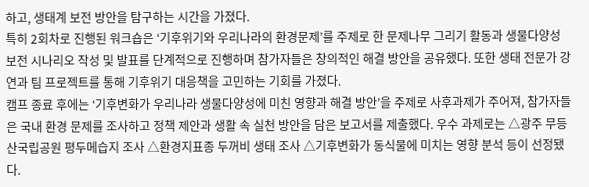하고, 생태계 보전 방안을 탐구하는 시간을 가졌다.
특히 2회차로 진행된 워크숍은 ‘기후위기와 우리나라의 환경문제’를 주제로 한 문제나무 그리기 활동과 생물다양성 보전 시나리오 작성 및 발표를 단계적으로 진행하며 참가자들은 창의적인 해결 방안을 공유했다. 또한 생태 전문가 강연과 팀 프로젝트를 통해 기후위기 대응책을 고민하는 기회를 가졌다.
캠프 종료 후에는 ‘기후변화가 우리나라 생물다양성에 미친 영향과 해결 방안’을 주제로 사후과제가 주어져, 참가자들은 국내 환경 문제를 조사하고 정책 제안과 생활 속 실천 방안을 담은 보고서를 제출했다. 우수 과제로는 △광주 무등산국립공원 평두메습지 조사 △환경지표종 두꺼비 생태 조사 △기후변화가 동식물에 미치는 영향 분석 등이 선정됐다.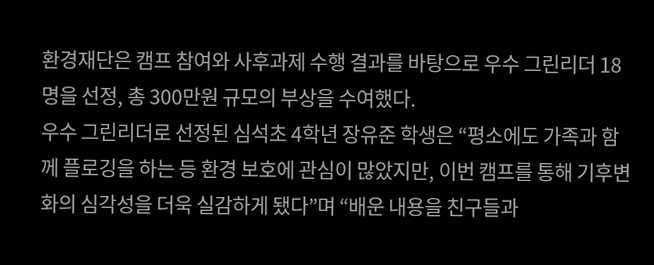환경재단은 캠프 참여와 사후과제 수행 결과를 바탕으로 우수 그린리더 18명을 선정, 총 300만원 규모의 부상을 수여했다.
우수 그린리더로 선정된 심석초 4학년 장유준 학생은 “평소에도 가족과 함께 플로깅을 하는 등 환경 보호에 관심이 많았지만, 이번 캠프를 통해 기후변화의 심각성을 더욱 실감하게 됐다”며 “배운 내용을 친구들과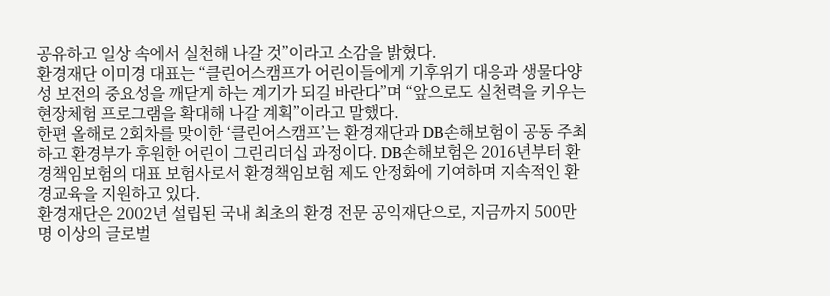공유하고 일상 속에서 실천해 나갈 것”이라고 소감을 밝혔다.
환경재단 이미경 대표는 “클린어스캠프가 어린이들에게 기후위기 대응과 생물다양성 보전의 중요성을 깨닫게 하는 계기가 되길 바란다”며 “앞으로도 실천력을 키우는 현장체험 프로그램을 확대해 나갈 계획”이라고 말했다.
한편 올해로 2회차를 맞이한 ‘클린어스캠프’는 환경재단과 DB손해보험이 공동 주최하고 환경부가 후원한 어린이 그린리더십 과정이다. DB손해보험은 2016년부터 환경책임보험의 대표 보험사로서 환경책임보험 제도 안정화에 기여하며 지속적인 환경교육을 지원하고 있다.
환경재단은 2002년 설립된 국내 최초의 환경 전문 공익재단으로, 지금까지 500만 명 이상의 글로벌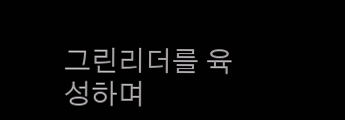그린리더를 육성하며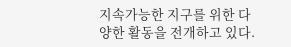지속가능한 지구를 위한 다양한 활동을 전개하고 있다.